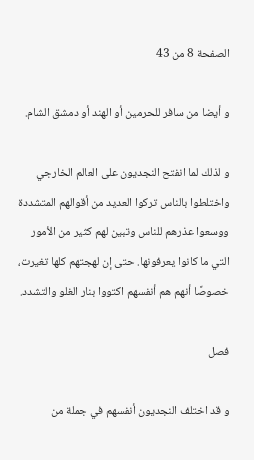الصفحة 8 من 43

و أيضا من سافر للحرمين أو الهند أو دمشق الشام.

و لذلك لما انفتح النجديون على العالم الخارجي واختلطوا بالناس تركوا العديد من أقوالهم المتشددة ووسعوا عذرهم للناس وتبين لهم كثير من الأمور التي ما كانوا يعرفونها. حتى إن لهجتهم كلها تغيرت، خصوصًا أنهم هم أنفسهم اكتووا بنار الغلو والتشدد.

فصل

و قد اختلف النجديون أنفسهم في جملة من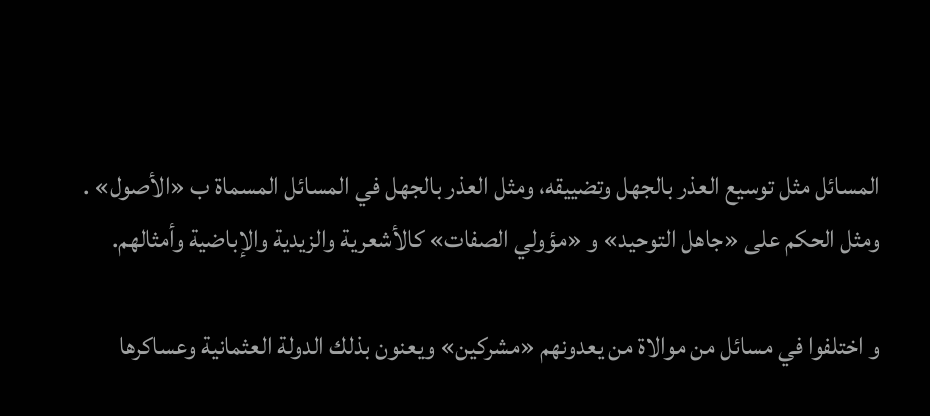المسائل مثل توسيع العذر بالجهل وتضييقه، ومثل العذر بالجهل في المسائل المسماة ب «الأصول» . ومثل الحكم على «جاهل التوحيد» و «مؤولي الصفات» كالأشعرية والزيدية والإباضية وأمثالهم.

و اختلفوا في مسائل من موالاة من يعدونهم «مشركين» ويعنون بذلك الدولة العثمانية وعساكرها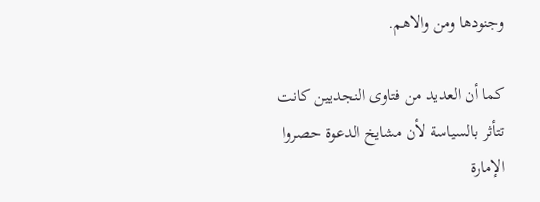وجنودها ومن والاهم.

كما أن العديد من فتاوى النجديين كانت تتأثر بالسياسة لأن مشايخ الدعوة حصروا الإمارة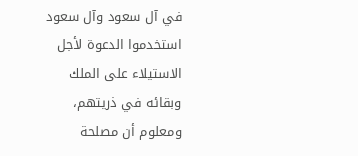في آل سعود وآل سعود استخدموا الدعوة لأجل الاستيلاء على الملك وبقائه في ذريتهم، ومعلوم أن مصلحة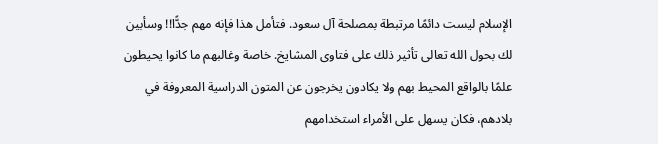الإسلام ليست دائمًا مرتبطة بمصلحة آل سعود. فتأمل هذا فإنه مهم جدًّا!! وسأبين لك بحول الله تعالى تأثير ذلك على فتاوى المشايخ. خاصة وغالبهم ما كانوا يحيطون علمًا بالواقع المحيط بهم ولا يكادون يخرجون عن المتون الدراسية المعروفة في بلادهم، فكان يسهل على الأمراء استخدامهم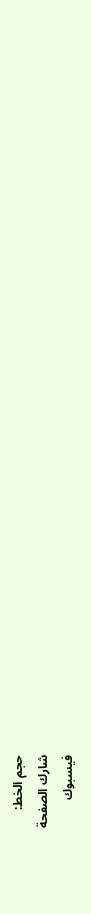حجم الخط:
شارك الصفحة
فيسبوك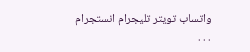واتساب تويتر تليجرام انستجرام
. . .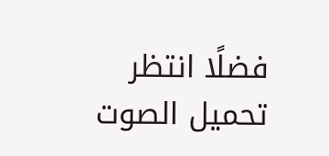فضلًا انتظر تحميل الصوت